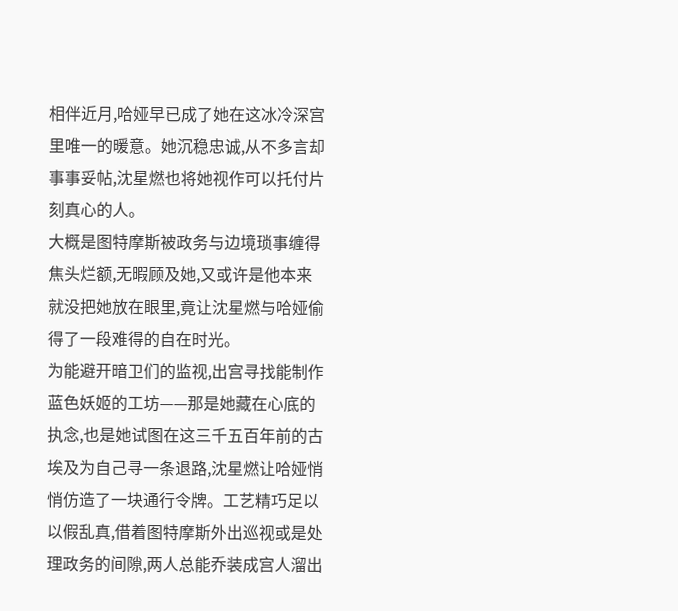相伴近月,哈娅早已成了她在这冰冷深宫里唯一的暖意。她沉稳忠诚,从不多言却事事妥帖,沈星燃也将她视作可以托付片刻真心的人。
大概是图特摩斯被政务与边境琐事缠得焦头烂额,无暇顾及她,又或许是他本来就没把她放在眼里,竟让沈星燃与哈娅偷得了一段难得的自在时光。
为能避开暗卫们的监视,出宫寻找能制作蓝色妖姬的工坊——那是她藏在心底的执念,也是她试图在这三千五百年前的古埃及为自己寻一条退路,沈星燃让哈娅悄悄仿造了一块通行令牌。工艺精巧足以以假乱真,借着图特摩斯外出巡视或是处理政务的间隙,两人总能乔装成宫人溜出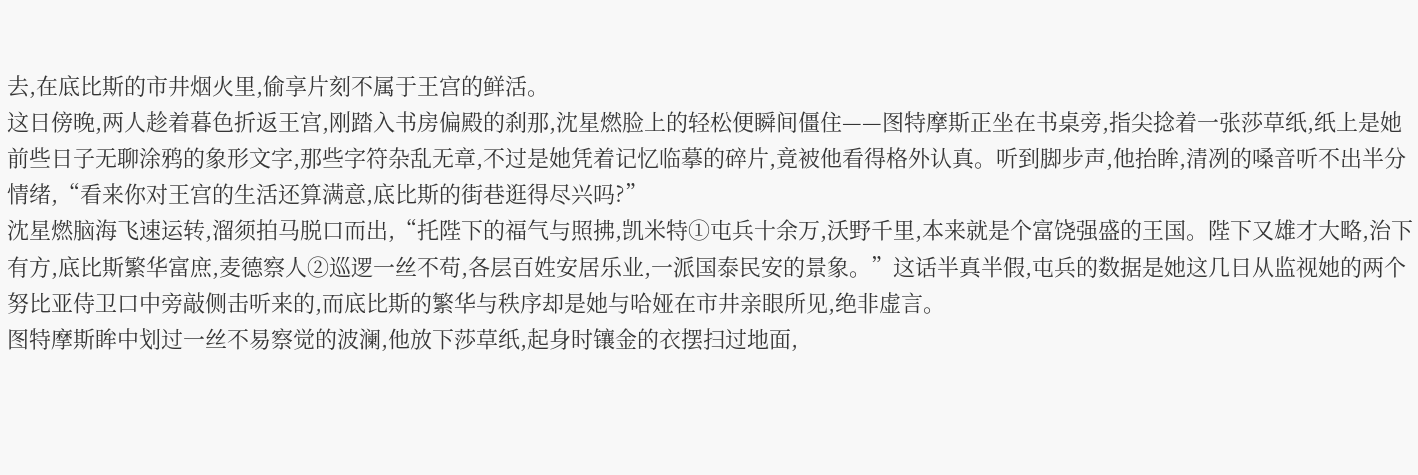去,在底比斯的市井烟火里,偷享片刻不属于王宫的鲜活。
这日傍晚,两人趁着暮色折返王宫,刚踏入书房偏殿的刹那,沈星燃脸上的轻松便瞬间僵住——图特摩斯正坐在书桌旁,指尖捻着一张莎草纸,纸上是她前些日子无聊涂鸦的象形文字,那些字符杂乱无章,不过是她凭着记忆临摹的碎片,竟被他看得格外认真。听到脚步声,他抬眸,清冽的嗓音听不出半分情绪,“看来你对王宫的生活还算满意,底比斯的街巷逛得尽兴吗?”
沈星燃脑海飞速运转,溜须拍马脱口而出,“托陛下的福气与照拂,凯米特①屯兵十余万,沃野千里,本来就是个富饶强盛的王国。陛下又雄才大略,治下有方,底比斯繁华富庶,麦德察人②巡逻一丝不苟,各层百姓安居乐业,一派国泰民安的景象。”这话半真半假,屯兵的数据是她这几日从监视她的两个努比亚侍卫口中旁敲侧击听来的,而底比斯的繁华与秩序却是她与哈娅在市井亲眼所见,绝非虚言。
图特摩斯眸中划过一丝不易察觉的波澜,他放下莎草纸,起身时镶金的衣摆扫过地面,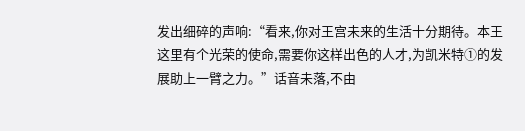发出细碎的声响:“看来,你对王宫未来的生活十分期待。本王这里有个光荣的使命,需要你这样出色的人才,为凯米特①的发展助上一臂之力。”话音未落,不由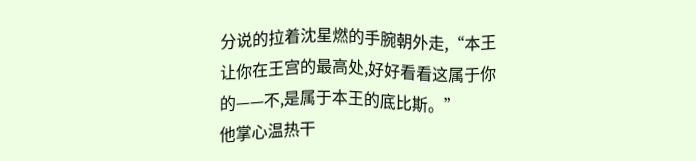分说的拉着沈星燃的手腕朝外走,“本王让你在王宫的最高处,好好看看这属于你的——不,是属于本王的底比斯。”
他掌心温热干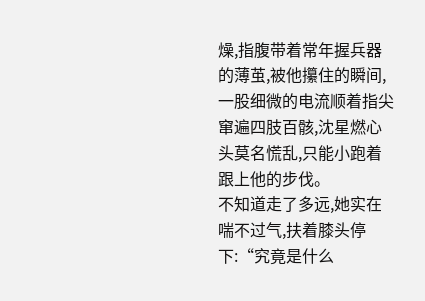燥,指腹带着常年握兵器的薄茧,被他攥住的瞬间,一股细微的电流顺着指尖窜遍四肢百骸,沈星燃心头莫名慌乱,只能小跑着跟上他的步伐。
不知道走了多远,她实在喘不过气,扶着膝头停下:“究竟是什么